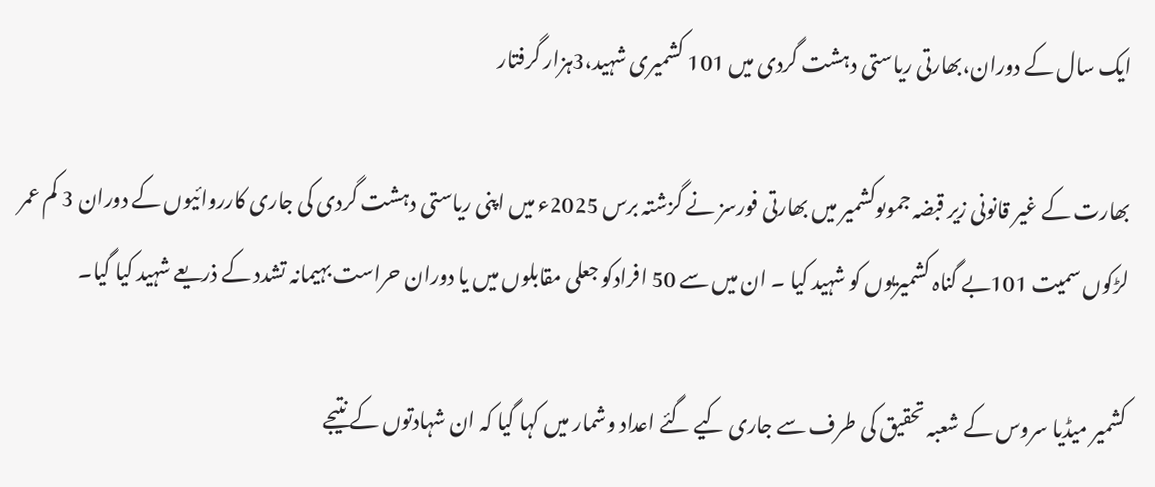ایک سال کے دوران،بھارتی ریاستی دہشت گردی میں 101 کشمیری شہید،3ہزار گرفتار

بھارت کے غیر قانونی زیر قبضہ جموںوکشمیر میں بھارتی فورسز نے گزشتہ برس 2025ء میں اپنی ریاستی دہشت گردی کی جاری کارروائیوں کے دوران 3 کم عمر لڑکوں سمیت 101بے گناہ کشمیریوں کو شہید کیا ۔ ان میں سے 50 افرادکو جعلی مقابلوں میں یا دوران حراست بہیمانہ تشدد کے ذریعے شہید کیا گیا۔

کشمیر میڈیا سروس کے شعبہ تحقیق کی طرف سے جاری کیے گئے اعداد وشمار میں کہا گیا کہ ان شہادتوں کے نتیجے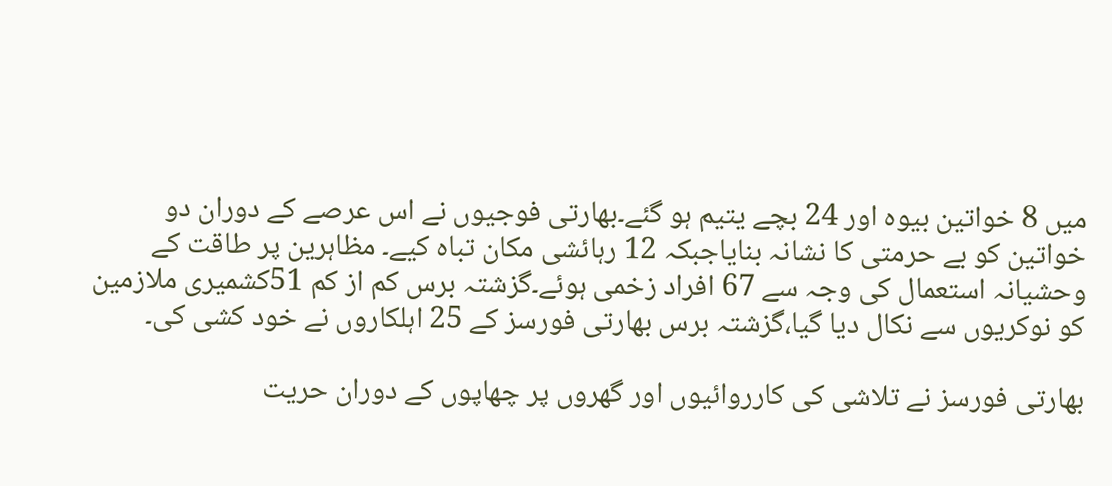میں 8 خواتین بیوہ اور 24 بچے یتیم ہو گئے۔بھارتی فوجیوں نے اس عرصے کے دوران دو خواتین کو بے حرمتی کا نشانہ بنایاجبکہ 12 رہائشی مکان تباہ کیے۔ مظاہرین پر طاقت کے وحشیانہ استعمال کی وجہ سے 67 افراد زخمی ہوئے۔گزشتہ برس کم از کم 51کشمیری ملازمین کو نوکریوں سے نکال دیا گیا،گزشتہ برس بھارتی فورسز کے 25 اہلکاروں نے خود کشی کی۔

بھارتی فورسز نے تلاشی کی کارروائیوں اور گھروں پر چھاپوں کے دوران حریت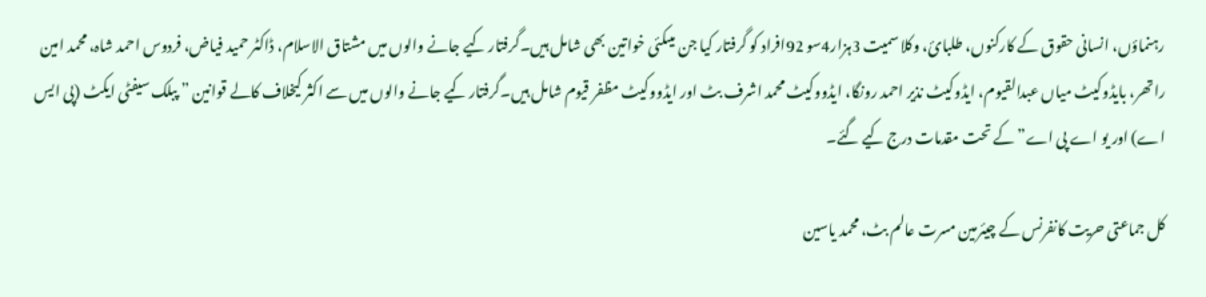رہنماؤں، انسانی حقوق کے کارکنوں، طلبائ، وکلا سمیت 3ہزار4سو 92افراد کو گرفتار کیا جن میںکئی خواتین بھی شامل ہیں۔گرفتار کیے جانے والوں میں مشتاق الاسلام، ڈاکٹر حمید فیاض، فردوس احمد شاہ، محمد امین راتھر، بایڈوکیٹ میاں عبدالقیوم، ایڈوکیٹ نذیر احمد رونگا، ایڈووکیٹ محمد اشرف بٹ اور ایڈووکیٹ مظفر قیوم شامل ہیں۔گرفتار کیے جانے والوں میں سے اکثر کیخلاف کالے قوانین ” پبلک سیفٹی ایکٹ (پی ایس اے) اور یو اے پی اے” کے تحت مقدمات درج کیے گئے۔

کل جماعتی حریت کانفرنس کے چیئرمین مسرت عالم بٹ، محمد یاسین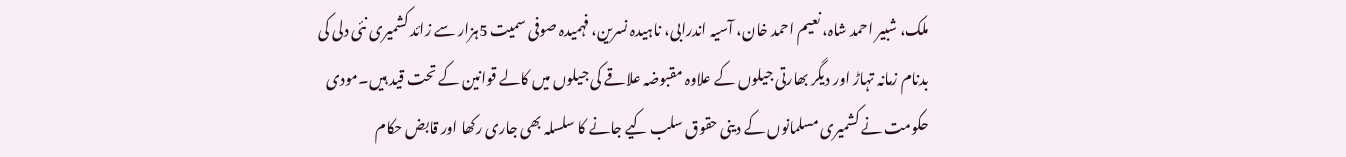ملک، شبیر احمد شاہ، نعیم احمد خان، آسیہ اندرابی، ناہیدہ نسرین، فہمیدہ صوفی سمیت 5ہزار سے زائد کشمیری نئی دلی کی بدنام زمانہ تہاڑ اور دیگر بھارتی جیلوں کے علاوہ مقبوضہ علاقے کی جیلوں میں کالے قوانین کے تحت قید ہیں۔مودی حکومت نے کشمیری مسلمانوں کے دینی حقوق سلب کیے جانے کا سلسلہ بھی جاری رکھا اور قابض حکام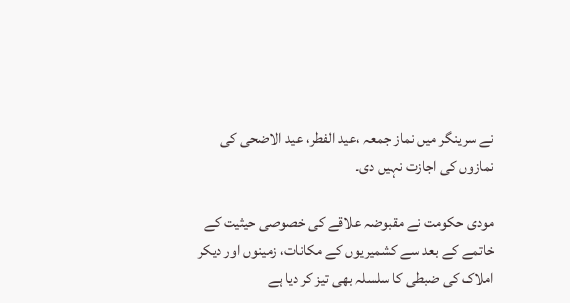نے سرینگر میں نماز جمعہ ،عید الفطر، عید الاضحی کی نمازوں کی اجازت نہیں دی۔

مودی حکومت نے مقبوضہ علاقے کی خصوصی حیثیت کے خاتمے کے بعد سے کشمیریوں کے مکانات، زمینوں اور دیکر املاک کی ضبطی کا سلسلہ بھی تیز کر دیا ہے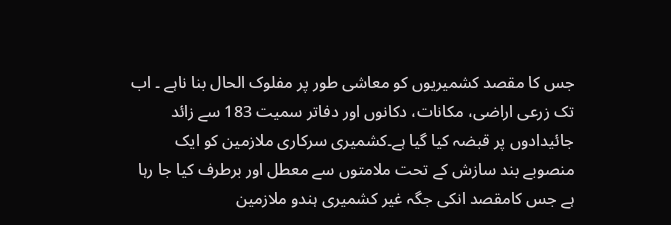جس کا مقصد کشمیریوں کو معاشی طور پر مفلوک الحال بنا ناہے ۔ اب تک زرعی اراضی، مکانات، دکانوں اور دفاتر سمیت 183 سے زائد جائیدادوں پر قبضہ کیا گیا ہے۔کشمیری سرکاری ملازمین کو ایک منصوبے بند سازش کے تحت ملامتوں سے معطل اور برطرف کیا جا رہا ہے جس کامقصد انکی جگہ غیر کشمیری ہندو ملازمین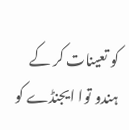کو تعینات کر کے ہندو توا ایجنڈے کو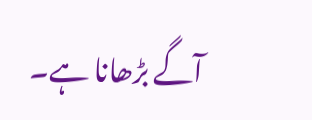آگے بڑھانا ہے۔